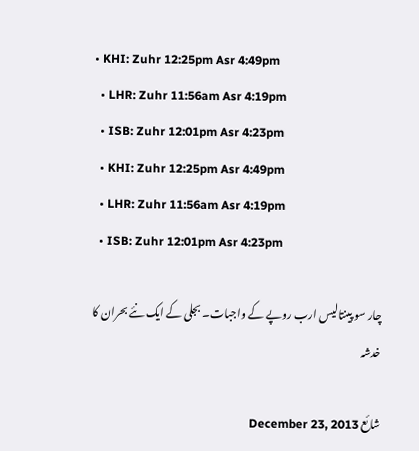• KHI: Zuhr 12:25pm Asr 4:49pm
  • LHR: Zuhr 11:56am Asr 4:19pm
  • ISB: Zuhr 12:01pm Asr 4:23pm
  • KHI: Zuhr 12:25pm Asr 4:49pm
  • LHR: Zuhr 11:56am Asr 4:19pm
  • ISB: Zuhr 12:01pm Asr 4:23pm

چار سو پینتالیس ارب روپے کے واجبات۔ بجلی کے ایک نئے بحران کا خدشہ

شائع December 23, 2013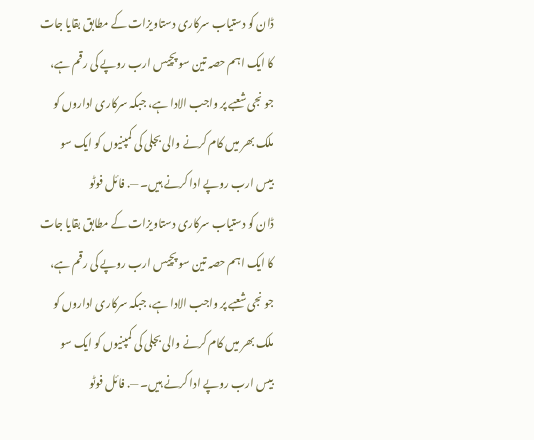ڈان کو دستیاب سرکاری دستاویزات کے مطابق بقایا جات کا ایک اہم حصہ تین سو پچیس ارب روپے کی رقم ہے، جو نجی شعبے پر واجب الادا ہے، جبکہ سرکاری اداروں کو ملک بھر میں کام کرنے والی بجلی کی کمپنیوں کو ایک سو بیس ارب روپے ادا کرنے ہیں۔ —. فائل فوٹو
ڈان کو دستیاب سرکاری دستاویزات کے مطابق بقایا جات کا ایک اہم حصہ تین سو پچیس ارب روپے کی رقم ہے، جو نجی شعبے پر واجب الادا ہے، جبکہ سرکاری اداروں کو ملک بھر میں کام کرنے والی بجلی کی کمپنیوں کو ایک سو بیس ارب روپے ادا کرنے ہیں۔ —. فائل فوٹو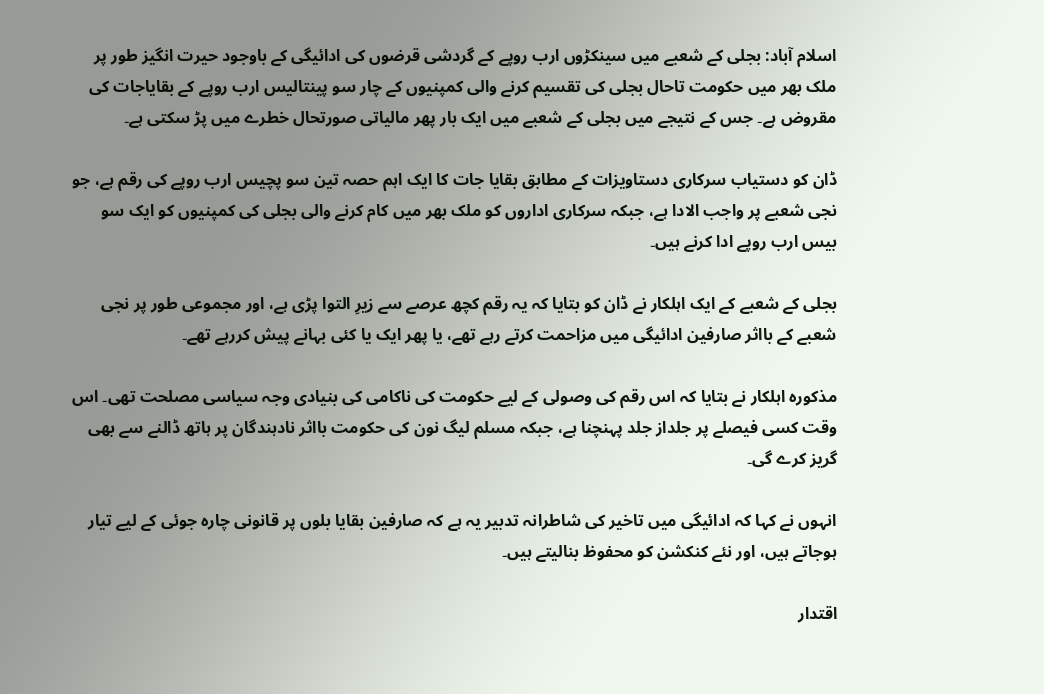اسلام آباد: بجلی کے شعبے میں سینکڑوں ارب روپے کے گردشی قرضوں کی ادائیگی کے باوجود حیرت انگیز طور پر ملک بھر میں حکومت تاحال بجلی کی تقسیم کرنے والی کمپنیوں کے چار سو پینتالیس ارب روپے کے بقایاجات کی مقروض ہے۔ جس کے نتیجے میں بجلی کے شعبے میں ایک بار پھر مالیاتی صورتحال خطرے میں پڑ سکتی ہے۔

ڈان کو دستیاب سرکاری دستاویزات کے مطابق بقایا جات کا ایک اہم حصہ تین سو پچیس ارب روپے کی رقم ہے، جو نجی شعبے پر واجب الادا ہے، جبکہ سرکاری اداروں کو ملک بھر میں کام کرنے والی بجلی کی کمپنیوں کو ایک سو بیس ارب روپے ادا کرنے ہیں۔

بجلی کے شعبے کے ایک اہلکار نے ڈان کو بتایا کہ یہ رقم کچھ عرصے سے زیرِ التوا پڑی ہے، اور مجموعی طور پر نجی شعبے کے بااثر صارفین ادائیگی میں مزاحمت کرتے رہے تھے، یا پھر ایک یا کئی بہانے پیش کررہے تھے۔

مذکورہ اہلکار نے بتایا کہ اس رقم کی وصولی کے لیے حکومت کی ناکامی کی بنیادی وجہ سیاسی مصلحت تھی۔ اس وقت کسی فیصلے پر جلداز جلد پہنچنا ہے، جبکہ مسلم لیگ نون کی حکومت بااثر نادہندگان پر ہاتھ ڈالنے سے بھی گریز کرے گی۔

انہوں نے کہا کہ ادائیگی میں تاخیر کی شاطرانہ تدبیر یہ ہے کہ صارفین بقایا بلوں پر قانونی چارہ جوئی کے لیے تیار ہوجاتے ہیں، اور نئے کنکشن کو محفوظ بنالیتے ہیں۔

اقتدار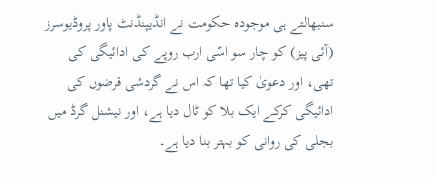سنبھالتے ہی موجودہ حکومت نے انڈیپنڈنٹ پاور پروڈیوسرز (آئی پیز) کو چار سو اسّی ارب روپے کی ادائیگی کی تھی، اور دعویٰ کیا تھا کہ اس نے گردشی قرضوں کی ادائیگی کرکے ایک بلا کو ٹال دیا ہے، اور نیشنل گرڈ میں بجلی کی روانی کو بہتر بنا دیا ہے۔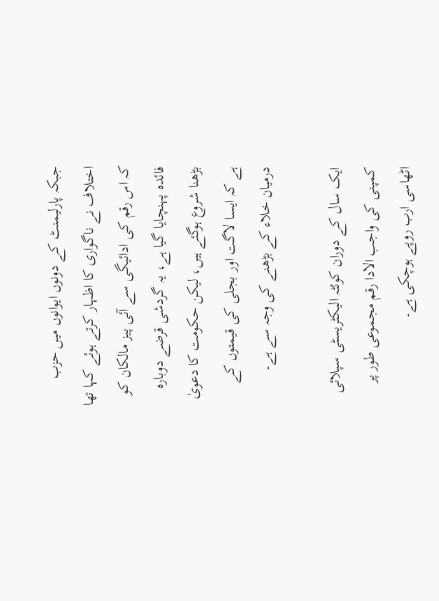جبکہ پارلیمنٹ کے دونوں ایوانوں میں حزب اختلاف نے ناگواری کا اظہار کرتے ہوئے کہا تھا کہ اس رقم کی ادائیگی سے آئی پیز مالکان کو فائدہ پہنچایا گیا ہے، یہ گردشی قرضے دوبارہ بڑھنا شروع ہوگئے ہیں، لیکن حکومت کا دعویٰ ہے کہ ایسا لاگت اور بجلی کی قیمتوں کے درمیان خلاء کے بڑھنے کی وجہ سے ہے۔

ایک سال کے دوران کوئٹہ الیکٹریسٹی سپلائی کمپنی کی واجب الادا رقم مجموعی طور پر اٹھاسی ارب روپے ہوچکی ہے۔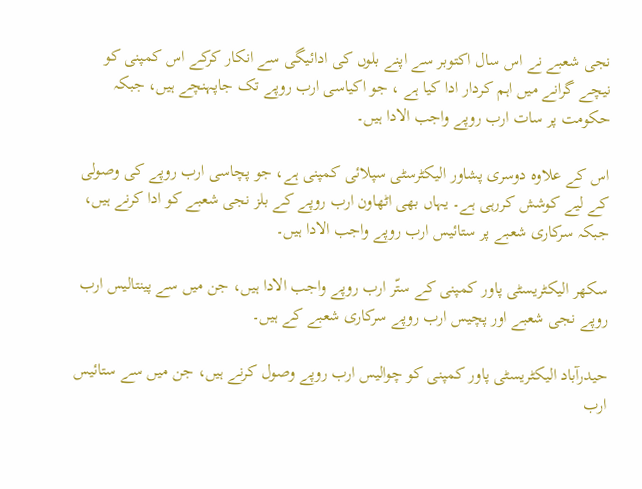نجی شعبے نے اس سال اکتوبر سے اپنے بلوں کی ادائیگی سے انکار کرکے اس کمپنی کو نیچے گرانے میں اہم کردار ادا کیا ہے ، جو اکیاسی ارب روپے تک جاپہنچے ہیں، جبکہ حکومت پر سات ارب روپے واجب الادا ہیں۔

اس کے علاوہ دوسری پشاور الیکٹرسٹی سپلائی کمپنی ہے، جو پچاسی ارب روپے کی وصولی کے لیے کوشش کررہی ہے۔ یہاں بھی اٹھاون ارب روپے کے بلز نجی شعبے کو ادا کرنے ہیں، جبکہ سرکاری شعبے پر ستائیس ارب روپے واجب الادا ہیں۔

سکھر الیکٹریسٹی پاور کمپنی کے ستّر ارب روپے واجب الادا ہیں، جن میں سے پینتالیس ارب روپے نجی شعبے اور پچیس ارب روپے سرکاری شعبے کے ہیں۔

حیدرآباد الیکٹریسٹی پاور کمپنی کو چوالیس ارب روپے وصول کرنے ہیں، جن میں سے ستائیس ارب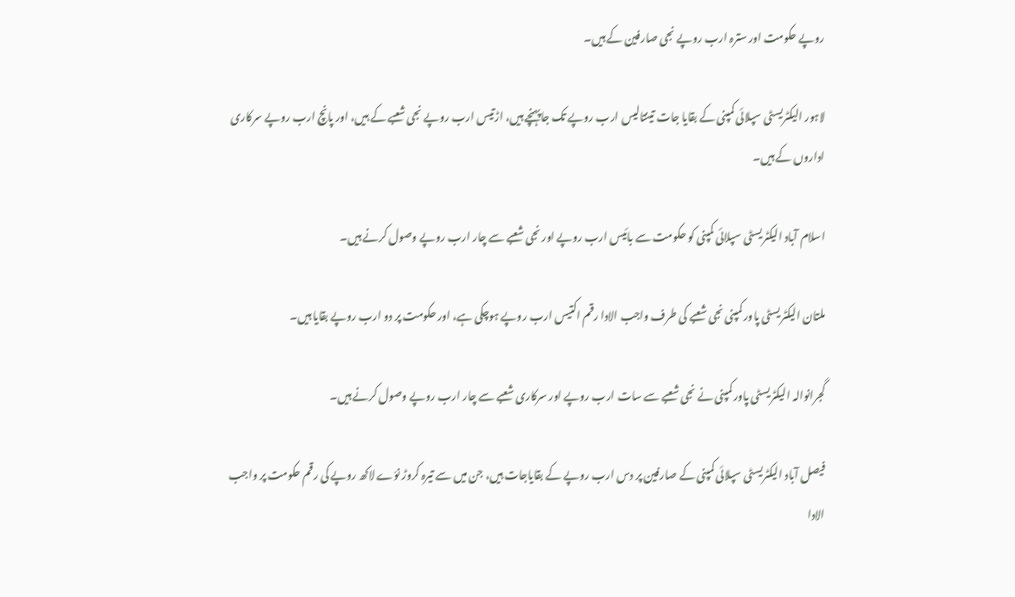روپے حکومت اور سترہ ارب روپے نجی صارفین کے ہیں۔

لاہور الیکٹریسٹی سپلائی کمپنی کے بقایا جات تینتالیس ارب روپے تک جاپہنچے ہیں، اڑتیس ارب روپے نجی شعبے کے ہیں، اور پانچ ارب روپے سرکاری اداروں کے ہیں۔

اسلام آباد الیکٹریسٹی سپلائی کمپنی کو حکومت سے بائیس ارب روپے اور نجی شعبے سے چار ارب روپے وصول کرنے ہیں۔

ملتان الیکٹریسٹی پاور کمپنی نجی شعبے کی طرف واجب الادا رقم اکتیس ارب روپے ہوچکی ہے، اور حکومت پر دو ارب روپے بقایا ہیں۔

گجرانوالہ الیکٹریسٹی پاور کمپنی نے نجی شعبے سے سات ارب روپے اور سرکاری شعبے سے چار ارب روپے وصول کرنے ہیں۔

فیصل آباد الیکٹریسٹی سپلائی کمپنی کے صارفین پر دس ارب روپے کے بقایاجات ہیں، جن میں سے تیرہ کروڑ نوّے لاکھ روپے کی رقم حکومت پر واجب الادا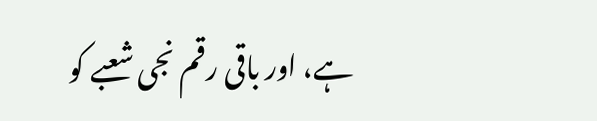ہے، اور باقی رقم نجی شعبے کو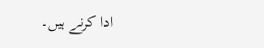ادا کرنے ہیں۔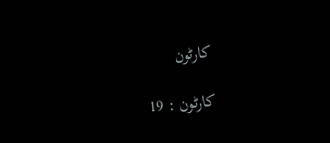کارٹون

کارٹون : 19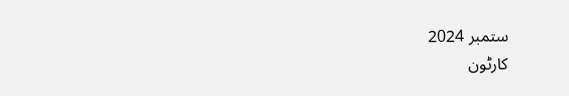ستمبر 2024
کارٹون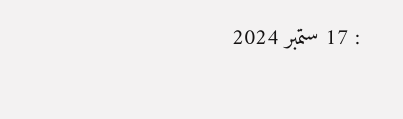: 17 ستمبر 2024